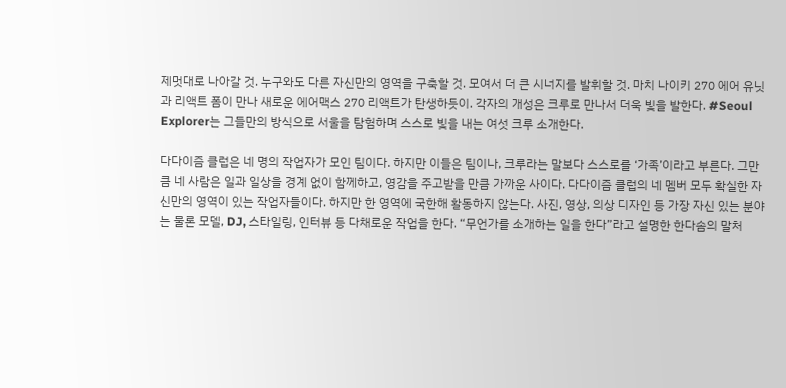제멋대로 나아갈 것. 누구와도 다른 자신만의 영역을 구축할 것. 모여서 더 큰 시너지를 발휘할 것. 마치 나이키 270 에어 유닛과 리액트 폼이 만나 새로운 에어맥스 270 리액트가 탄생하듯이. 각자의 개성은 크루로 만나서 더욱 빛을 발한다. #Seoul Explorer는 그들만의 방식으로 서울을 탐험하며 스스로 빛을 내는 여섯 크루 소개한다.

다다이즘 클럽은 네 명의 작업자가 모인 팀이다. 하지만 이들은 팀이나, 크루라는 말보다 스스로를 ‘가족’이라고 부른다. 그만큼 네 사람은 일과 일상을 경계 없이 함께하고, 영감을 주고받을 만큼 가까운 사이다. 다다이즘 클럽의 네 멤버 모두 확실한 자신만의 영역이 있는 작업자들이다. 하지만 한 영역에 국한해 활동하지 않는다. 사진, 영상, 의상 디자인 등 가장 자신 있는 분야는 물론 모델, DJ, 스타일링, 인터뷰 등 다채로운 작업을 한다. “무언가를 소개하는 일을 한다”라고 설명한 한다솜의 말처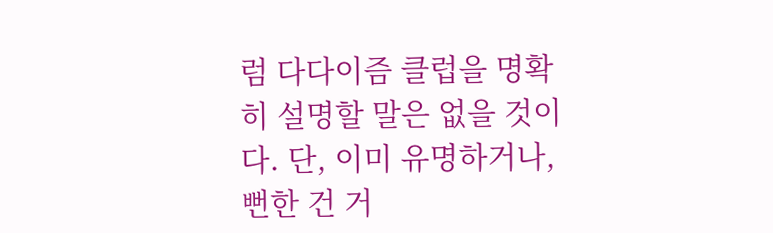럼 다다이즘 클럽을 명확히 설명할 말은 없을 것이다. 단, 이미 유명하거나, 뻔한 건 거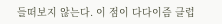들떠보지 않는다. 이 점이 다다이즘 클럽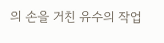의 손을 거친 유수의 작업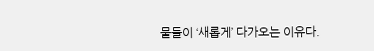물들이 ‘새롭게’ 다가오는 이유다.